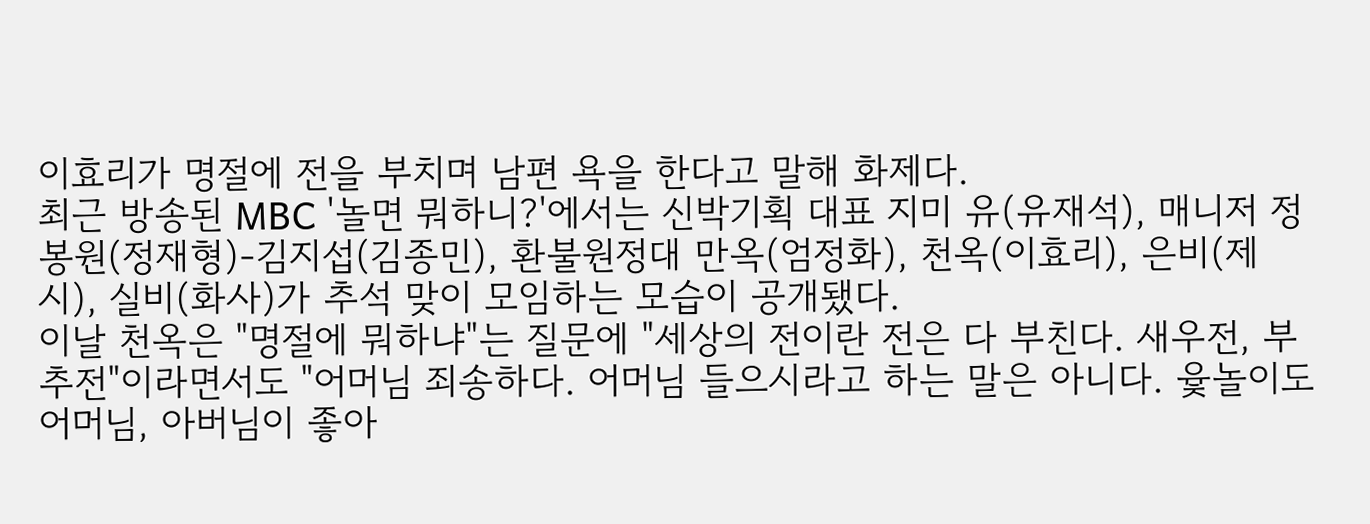이효리가 명절에 전을 부치며 남편 욕을 한다고 말해 화제다.
최근 방송된 MBC '놀면 뭐하니?'에서는 신박기획 대표 지미 유(유재석), 매니저 정봉원(정재형)-김지섭(김종민), 환불원정대 만옥(엄정화), 천옥(이효리), 은비(제시), 실비(화사)가 추석 맞이 모임하는 모습이 공개됐다.
이날 천옥은 "명절에 뭐하냐"는 질문에 "세상의 전이란 전은 다 부친다. 새우전, 부추전"이라면서도 "어머님 죄송하다. 어머님 들으시라고 하는 말은 아니다. 윷놀이도 어머님, 아버님이 좋아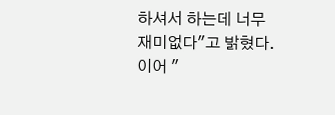하셔서 하는데 너무 재미없다"고 밝혔다.
이어 "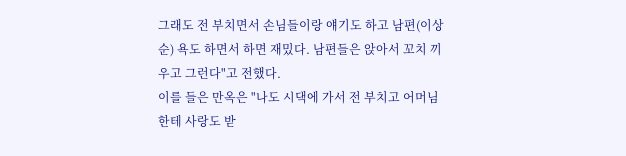그래도 전 부치면서 손님들이랑 얘기도 하고 남편(이상순) 욕도 하면서 하면 재밌다. 남편들은 앉아서 꼬치 끼우고 그런다"고 전했다.
이를 들은 만옥은 "나도 시댁에 가서 전 부치고 어머님한테 사랑도 받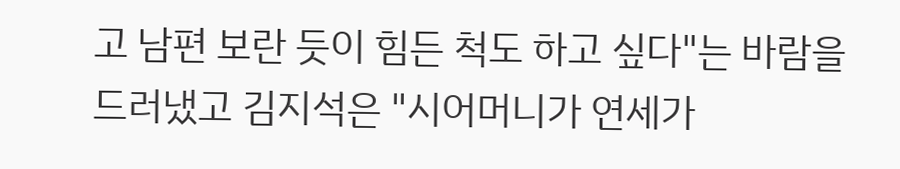고 남편 보란 듯이 힘든 척도 하고 싶다"는 바람을 드러냈고 김지석은 "시어머니가 연세가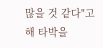많을 것 같다"고 해 타박을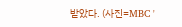받았다. (사진=MBC '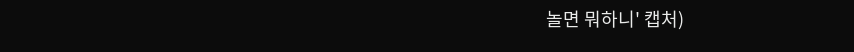놀면 뭐하니' 캡처)